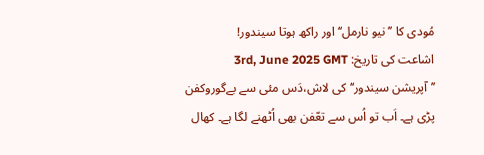مُودی کا ’’نیو نارمل‘‘ اور راکھ ہوتا سیندور!
اشاعت کی تاریخ: 3rd, June 2025 GMT
’’آپریشن سیندور‘‘ کی لاش،دَس مئی سے بےگوروکفن پڑی ہے۔ اَب تو اُس سے تعّفن بھی اُٹھنے لگا ہے۔ کھال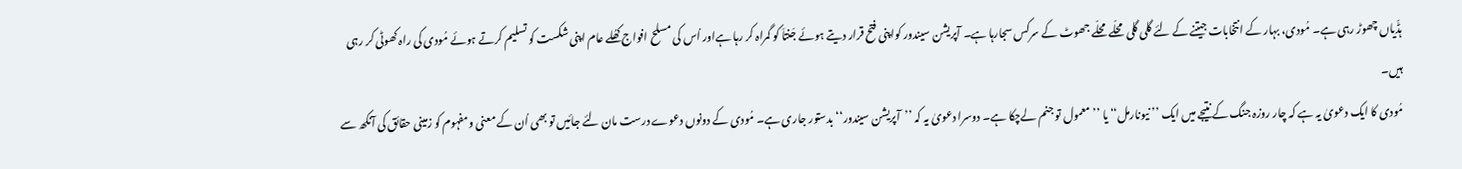ہڈّیاں چھوڑ رہی ہے۔ مُودی، بہار کے انتخابات جیتنے کے لئے گلی گلی محلّے محلّے جھوٹ کے سرکس سجارہا ہے۔ آپریشن سیندور کواپنی فتح قرار دیتے ہوئے جَنتاَ کو گمراہ کر رہا ہےاور اُس کی مسلح افواج کھُلے عام اپنی شکست کو تسلیم کرتے ہوئے مُودی کی راہ کھوٹی کر رہی ہیں۔
مُودی کا ایک دعویٰ یہ ہے کہ چار روزہ جنگ کے نتیجے میں ایک ’’نیونارمل‘‘ یا ’’معمول تو جنم لےچکا ہے۔ دوسرا دعویٰ یہ کہ ’’آپریشن سیندور‘‘ بدستور جاری ہے۔ مُودی کے دونوں دعوے درست مان لئے جائیں تو بھی اُن کے معنی ومفہوم کو زمینی حقائق کی آنکھ سے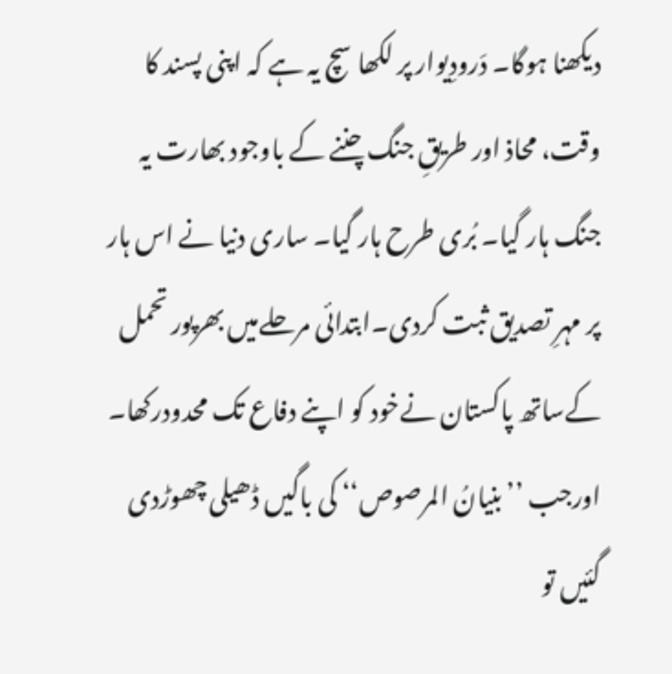دیکھنا ہوگا۔ دَرودِیوار پر لکھا سچ یہ ہے کہ اپنی پسند کا وقت، محاذ اور طریقِ جنگ چننے کے باوجود بھارت یہ جنگ ہار گیا۔ بُری طرح ہار گیا۔ ساری دنیا نے اس ہار پر مہرِ تصدیق ثبت کردی۔ابتدائی مرحلےمیں بھرپور تحمل کےساتھ پاکستان نےخود کو اپنے دفاع تک محدودرکھا۔ اورجب ’’بنیانُ المرصوص‘‘ کی باگیں ڈھیلی چھوڑدی گئیں تو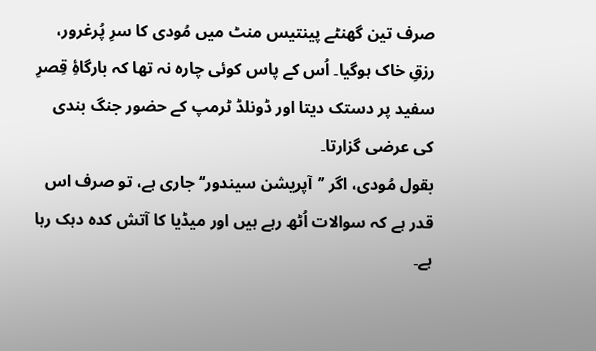صرف تین گھنٹے پینتیس منٹ میں مُودی کا سرِ پُرغرور، رزقِ خاک ہوگیا۔ اُس کے پاس کوئی چارہ نہ تھا کہ بارگاۂِ قِصرِ سفید پر دستک دیتا اور ڈونلڈ ٹرمپ کے حضور جنگ بندی کی عرضی گزارتا۔
بقول مُودی، اگر ’’آپریشن سیندور‘‘ جاری ہے، تو صرف اس قدر ہے کہ سوالات اُٹھ رہے ہیں اور میڈیا کا آتش کدہ دہک رہا ہے۔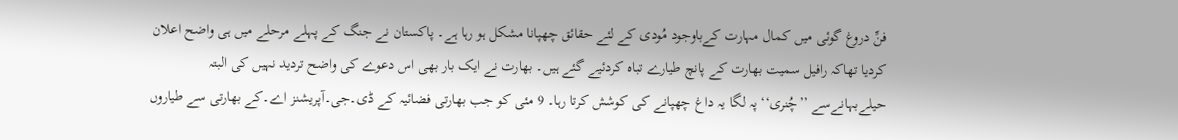فنِّ دروغ گوئی میں کمال مہارت کےباوجود مُودی کے لئے حقائق چھپانا مشکل ہو رہا ہے۔ پاکستان نے جنگ کے پہلے مرحلے میں ہی واضح اعلان کردیا تھاکہ رافیل سمیت بھارت کے پانچ طیارے تباہ کردئیے گئے ہیں۔ بھارت نے ایک بار بھی اس دعوے کی واضح تردید نہیں کی البتہ حیلےبہانےسے ’’چُنری‘‘ پہ لگا یہ داغ چھپانے کی کوشش کرتا رہا۔ 9 مئی کو جب بھارتی فضائیہ کے ڈی۔جی۔آپریشنز اے۔کے بھارتی سے طیاروں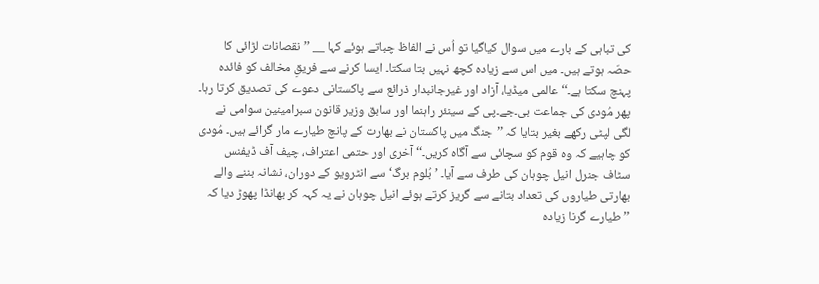کی تباہی کے بارے میں سوال کیاگیا تو اُس نے الفاظ چباتے ہوئے کہا __ ’’نقصانات لڑائی کا حصّہ ہوتے ہیں۔ میں اس سے زیادہ کچھ نہیں بتا سکتا۔ ایسا کرنے سے فریقِ مخالف کو فائدہ پہنچ سکتا ہے۔‘‘ عالمی میڈیا، آزاد اور غیرجانبدار ذرائع سے پاکستانی دعوے کی تصدیق کرتا رہا۔ پھر مُودی کی جماعت بی۔جے۔پی کے سینئر راہنما اور سابق وزیر قانون سبرامینین سوامی نے لگی لپٹی رکھے بغیر بتایا کہ ’’جنگ میں پاکستان نے بھارت کے پانچ طیارے مار گرائے ہیں۔ مُودی کو چاہیے کہ وہ قوم کو سچائی سے آگاہ کریں۔‘‘ آخری اور حتمی اعتراف، چیف آف ڈیفنس سٹاف جنرل انیل چوہان کی طرف سے آیا۔ ’ بُلوم برگ‘ سے انٹرویو کے دوران، نشانہ بننے والے بھارتی طیاروں کی تعداد بتانے سے گریز کرتے ہوئے انیل چوہان نے یہ کہہ کر بھانڈا پھوڑ دیا کہ ’’طیارے گرنا زیادہ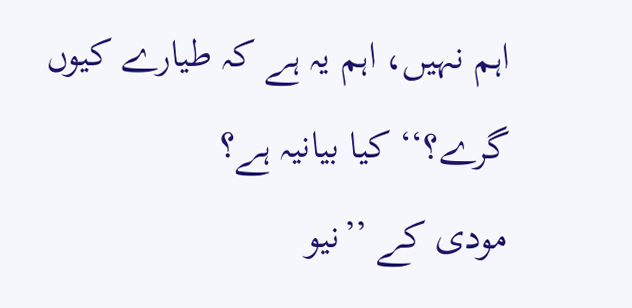اہم نہیں، اہم یہ ہے کہ طیارے کیوں گرے؟‘‘ کیا بیانیہ ہے؟
مودی کے ’’نیو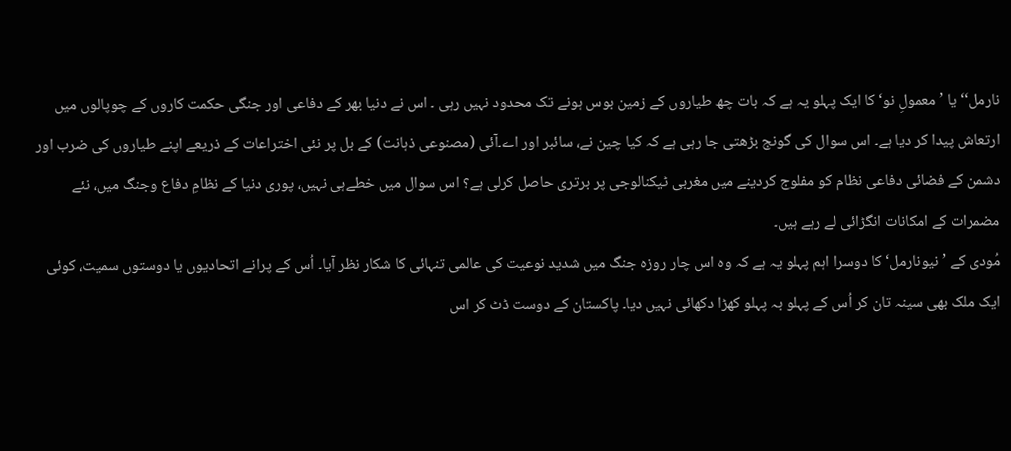نارمل‘‘ یا ’معمولِ نو‘ کا ایک پہلو یہ ہے کہ بات چھ طیاروں کے زمین بوس ہونے تک محدود نہیں رہی ۔ اس نے دنیا بھر کے دفاعی اور جنگی حکمت کاروں کے چوپالوں میں ارتعاش پیدا کر دیا ہے۔ اس سوال کی گونج بڑھتی جا رہی ہے کہ کیا چین نے، سائبر اور اے۔آئی (مصنوعی ذہانت) کے بل پر نئی اختراعات کے ذریعے اپنے طیاروں کی ضرب اور دشمن کے فضائی دفاعی نظام کو مفلوج کردینے میں مغربی ٹیکنالوجی پر برتری حاصل کرلی ہے؟ اس سوال میں خطےہی نہیں، پوری دنیا کے نظامِ دفاع وجنگ میں، نئے مضمرات کے امکانات انگڑائی لے رہے ہیں۔
مُودی کے ’نیونارمل‘ کا دوسرا اہم پہلو یہ ہے کہ وہ اس چار روزہ جنگ میں شدید نوعیت کی عالمی تنہائی کا شکار نظر آیا۔ اُس کے پرانے اتحادیوں یا دوستوں سمیت، کوئی ایک ملک بھی سینہ تان کر اُس کے پہلو بہ پہلو کھڑا دکھائی نہیں دیا۔ پاکستان کے دوست ڈٹ کر اس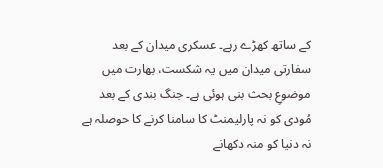کے ساتھ کھڑے رہے۔ عسکری میدان کے بعد سفارتی میدان میں یہ شکست، بھارت میں موضوعِ بحث بنی ہوئی ہے۔ جنگ بندی کے بعد مُودی کو نہ پارلیمنٹ کا سامنا کرنے کا حوصلہ ہے نہ دنیا کو منہ دکھانے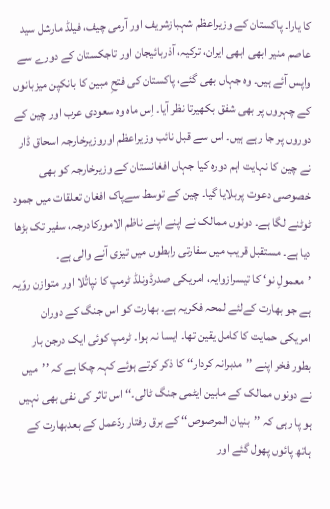کا یارا۔ پاکستان کے وزیراعظم شہبازشریف اور آرمی چیف، فیلڈ مارشل سید عاصم منیر ابھی ابھی ایران، ترکیہ، آذربائیجان اور تاجکستان کے دورے سے واپس آئے ہیں۔ وہ جہاں بھی گئے، پاکستان کی فتحِ مبین کا بانکپن میزبانوں کے چہروں پر بھی شفق بکھیرتا نظر آیا۔ اِس ماہ وہ سعودی عرب اور چین کے دوروں پر جا رہے ہیں۔ اس سے قبل نائب وزیراعظم اوروزیرخارجہ اسحاق ڈار نے چین کا نہایت اہم دورہ کیا جہاں افغانستان کے وزیرخارجہ کو بھی خصوصی دعوت پربلایا گیا۔ چین کے توسط سےپاک افغان تعلقات میں جمود ٹوٹنے لگا ہے۔ دونوں ممالک نے اپنے اپنے ناظم الامورکادرجہ، سفیر تک بڑھا دیا ہے۔ مستقبل قریب میں سفارتی رابطوں میں تیزی آنے والی ہے۔
’معمولِ نو‘ کا تیسرازوایہ، امریکی صدرڈونلڈ ٹرمپ کا نپاتُلا اور متوازن روّیہ ہے جو بھارت کےلئے لمحہ فکریہ ہے۔ بھارت کو اس جنگ کے دوران امریکی حمایت کا کامل یقین تھا۔ ایسا نہ ہوا۔ ٹرمپ کوئی ایک درجن بار بطور فخر اپنے ’’مدبرانہ کردار‘‘ کا ذکر کرتے ہوئے کہہ چکا ہے کہ ’’میں نے دونوں ممالک کے مابین ایٹمی جنگ ٹالی۔‘‘ اس تاثر کی نفی بھی نہیں ہو پا رہی کہ ’’بنیان المرصوص‘‘ کے برق رفتار ردّعمل کے بعدبھارت کے ہاتھ پائوں پھول گئے اور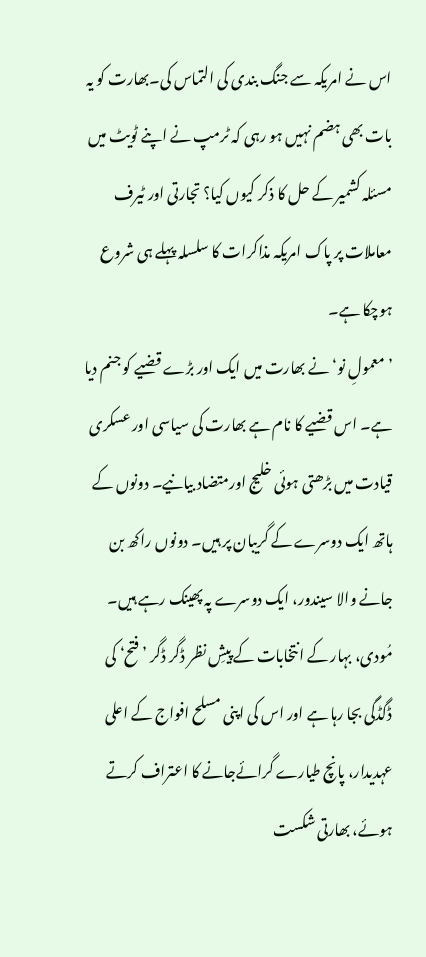اس نے امریکہ سے جنگ بندی کی التماس کی۔بھارت کو یہ بات بھی ہضم نہیں ہو رہی کہ ٹرمپ نے اپنے ٹویٹ میں مسئلہ کشمیر کے حل کا ذکر کیوں کیا؟ تجارتی اور ٹیرف معاملات پر پاک امریکہ مذاکرات کا سلسلہ پہلے ہی شروع ہوچکا ہے۔
’معمولِ نو‘ نے بھارت میں ایک اور بڑے قضیے کو جنم دیا ہے۔ اس قضیے کا نام ہے بھارت کی سیاسی اور عسکری قیادت میں بڑھتی ہوئی خلیج اورمتضاد بیانیے۔ دونوں کے ہاتھ ایک دوسرے کے گریبان پر ہیں۔ دونوں راکھ بن جانے والا سیندور، ایک دوسرے پہ پھینک رہے ہیں۔ مُودی، بہار کے انتخابات کے پیشِ نظر ڈگر ڈگر ’فتح‘ کی ڈگڈگی بجا رہا ہے اور اس کی اپنی مسلح افواج کے اعلی عہدیدار، پانچ طیارے گرائےجانے کا اعتراف کرتے ہوئے، بھارتی شکست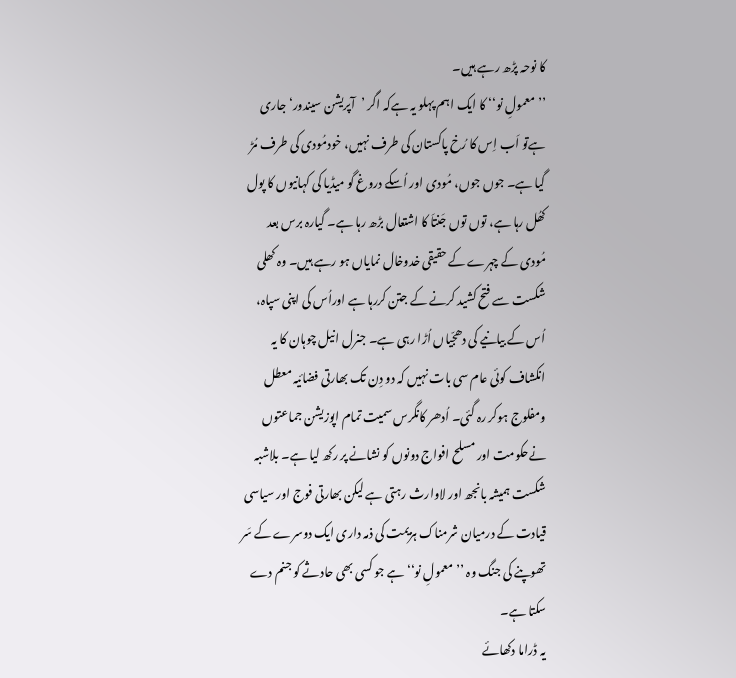کا نوحہ پڑھ رہے ہیں۔
’’معمولِ نو‘‘ کا ایک اہم پہلو یہ ہےکہ اگر ’آپریشن سیندور‘ جاری ہےتو اَب اِس کا رُخ پاکستان کی طرف نہیں، خودمُودی کی طرف مُڑ گیا ہے۔ جوں جوں، مُودی اور اُسکے دروغ گو میڈیا کی کہانیوں کا پول کھُل رہا ہے، توں توں جَنتاَ کا اشتعال بڑھ رہا ہے۔ گیارہ برس بعد مُودی کے چہرے کے حقیقی خدوخال نمایاں ہو رہے ہیں۔ وہ کھلی شکست سے فتح کشید کرنے کے جتن کررہا ہے اوراُس کی اپنی سپاہ، اُس کے بیانیے کی دھجّیاں اُڑا رہی ہے۔ جنرل انیل چوہان کا یہ انکشاف کوئی عام سی بات نہیں کہ دو دِن تک بھارتی فضائیہ معطل ومفلوج ہوکر رہ گئی۔ اُدھر کانگرس سمیت تمام اپوزیشن جماعتوں نےحکومت اور مسلح افواج دونوں کو نشانے پر رکھ لیا ہے۔ بلاشبہ شکست ہمیشہ بانجھ اور لاوارث رہتی ہے لیکن بھارتی فوج اور سیاسی قیادت کے درمیان شرمناک ہزیمت کی ذمہ داری ایک دوسرے کے سَر تھوپنے کی جنگ وہ ’’معمولِ نو‘‘ ہے جو کسی بھی حادثے کو جنم دے سکتا ہے۔
یہ ڈراما دکھائے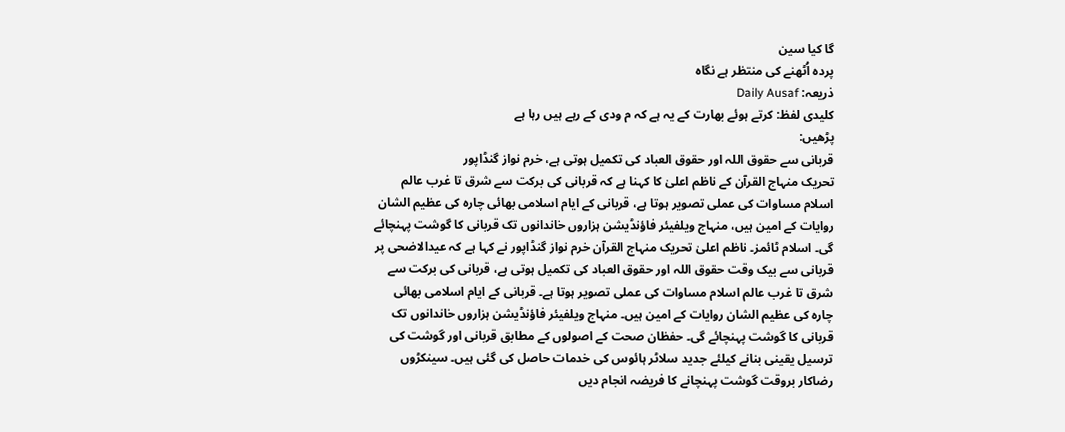گا کیا سین
پردہ اُٹھنے کی منتظر ہے نگاہ
ذریعہ: Daily Ausaf
کلیدی لفظ: کرتے ہوئے بھارت کے یہ ہے کہ م ودی کے رہے ہیں رہا ہے
پڑھیں:
قربانی سے حقوق اللہ اور حقوق العباد کی تکمیل ہوتی ہے، خرم نواز گنڈاپور
تحریک منہاج القرآن کے ناظم اعلیٰ کا کہنا ہے کہ قربانی کی برکت سے شرق تا غرب عالم اسلام مساوات کی عملی تصویر ہوتا ہے، قربانی کے ایام اسلامی بھائی چارہ کی عظیم الشان روایات کے امین ہیں، منہاج ویلفیئر فاؤنڈیشن ہزاروں خاندانوں تک قربانی کا گوشت پہنچائے گی۔ اسلام ٹائمز۔ ناظم اعلیٰ تحریک منہاج القرآن خرم نواز گنڈاپور نے کہا ہے کہ عیدالاضحی پر قربانی سے بیک وقت حقوق اللہ اور حقوق العباد کی تکمیل ہوتی ہے، قربانی کی برکت سے شرق تا غرب عالم اسلام مساوات کی عملی تصویر ہوتا ہے۔ قربانی کے ایام اسلامی بھائی چارہ کی عظیم الشان روایات کے امین ہیں۔ منہاج ویلفیئر فاؤنڈیشن ہزاروں خاندانوں تک قربانی کا گوشت پہنچائے گی۔ حفظان صحت کے اصولوں کے مطابق قربانی اور گوشت کی ترسیل یقینی بنانے کیلئے جدید سلاٹر ہائوس کی خدمات حاصل کی گئی ہیں۔ سینکڑوں رضاکار بروقت گوشت پہنچانے کا فریضہ انجام دیں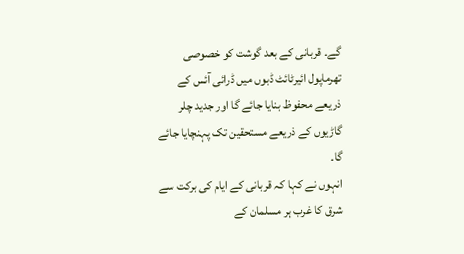گے۔ قربانی کے بعد گوشت کو خصوصی تھرماپول ائیرٹائٹ ڈبوں میں ڈرائی آئس کے ذریعے محفوظ بنایا جائے گا اور جدید چلر گاڑیوں کے ذریعے مستحقین تک پہنچایا جائے گا۔
انہوں نے کہا کہ قربانی کے ایام کی برکت سے شرق کا غرب ہر مسلمان کے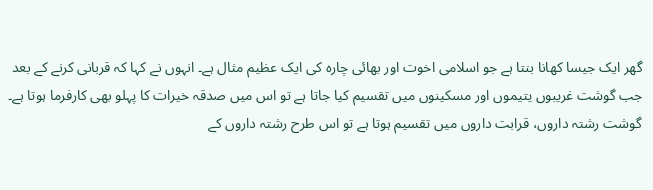گھر ایک جیسا کھانا بنتا ہے جو اسلامی اخوت اور بھائی چارہ کی ایک عظیم مثال ہے۔ انہوں نے کہا کہ قربانی کرنے کے بعد جب گوشت غریبوں یتیموں اور مسکینوں میں تقسیم کیا جاتا ہے تو اس میں صدقہ خیرات کا پہلو بھی کارفرما ہوتا ہے۔ گوشت رشتہ داروں، قرابت داروں میں تقسیم ہوتا ہے تو اس طرح رشتہ داروں کے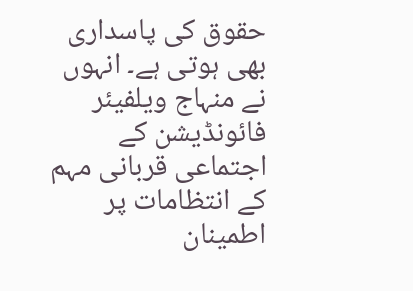حقوق کی پاسداری بھی ہوتی ہے۔ انہوں نے منہاج ویلفیئر فائونڈیشن کے اجتماعی قربانی مہم کے انتظامات پر اطمینان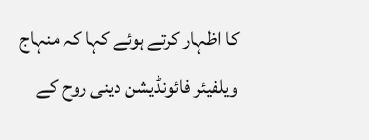کا اظہار کرتے ہوئے کہا کہ منہاج ویلفیئر فائونڈیشن دینی روح کے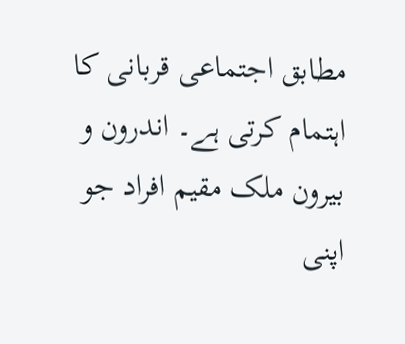مطابق اجتماعی قربانی کا اہتمام کرتی ہے۔ اندرون و بیرون ملک مقیم افراد جو اپنی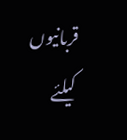قربانیوں کیلئے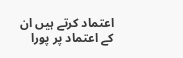اعتماد کرتے ہیں ان کے اعتماد پر پورا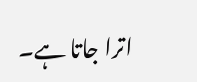اترا جاتا ہے۔